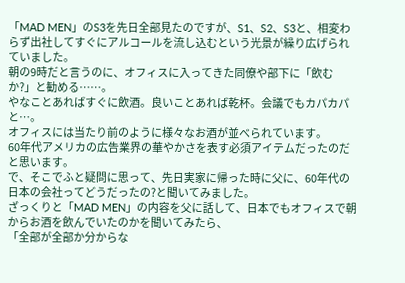「MAD MEN」のS3を先日全部見たのですが、S1、S2、S3と、相変わらず出社してすぐにアルコールを流し込むという光景が繰り広げられていました。
朝の9時だと言うのに、オフィスに入ってきた同僚や部下に「飲むか?」と勧める……。
やなことあればすぐに飲酒。良いことあれば乾杯。会議でもカパカパと…。
オフィスには当たり前のように様々なお酒が並べられています。
60年代アメリカの広告業界の華やかさを表す必須アイテムだったのだと思います。
で、そこでふと疑問に思って、先日実家に帰った時に父に、60年代の日本の会社ってどうだったの?と聞いてみました。
ざっくりと「MAD MEN」の内容を父に話して、日本でもオフィスで朝からお酒を飲んでいたのかを聞いてみたら、
「全部が全部か分からな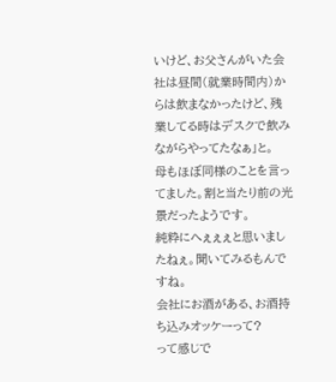いけど、お父さんがいた会社は昼間(就業時間内)からは飲まなかったけど、残業してる時はデスクで飲みながらやってたなぁ」と。
母もほぼ同様のことを言ってました。割と当たり前の光景だったようです。
純粋にへぇぇぇと思いましたねぇ。聞いてみるもんですね。
会社にお酒がある、お酒持ち込みオッケーって?
って感じで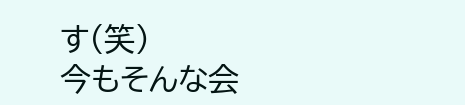す(笑)
今もそんな会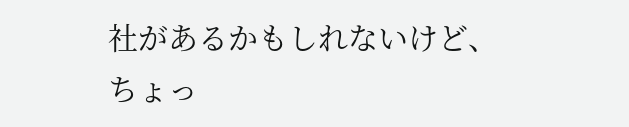社があるかもしれないけど、ちょっ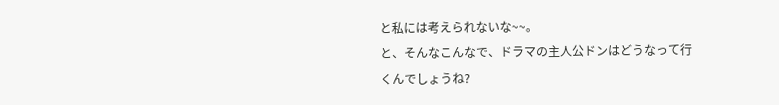と私には考えられないな~~。
と、そんなこんなで、ドラマの主人公ドンはどうなって行くんでしょうね?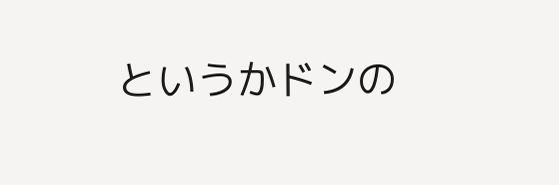というかドンの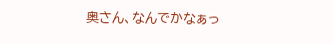奥さん、なんでかなぁっ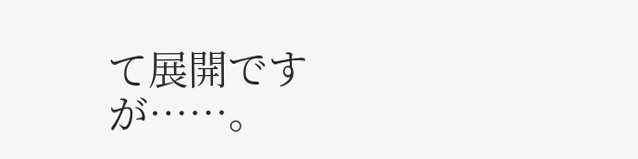て展開ですが……。